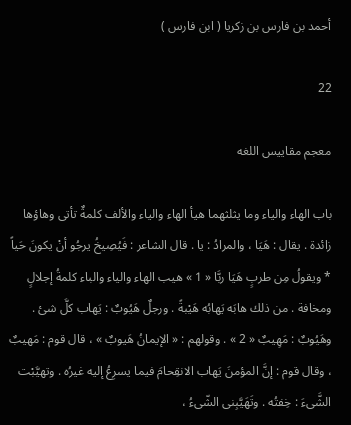أحمد بن فارس بن زكريا ( ابن فارس )

22

معجم مقاييس اللغه

باب الهاء والياء وما يثلثهما هيأ الهاء والياء والألف كلمةٌ تأتى وهاؤها زائدة . يقال : هَيَا ، والمرادُ : يا . قال الشاعر : فَيُصِيخُ يرجُو أنْ يكونَ حَياً * ويقولُ مِن طربٍ هَيَا ربَّا « 1 » هيب الهاء والياء والباء كلمةُ إجلالٍ ومخافة . من ذلك هابَه يَهابُه هَيْبةً . ورجلٌ هَيُوبٌ : يَهاب كلَّ شئ . وهَيُوبٌ : مَهِيبٌ « 2 » . وقولهم : « الإيمانُ هَيوبٌ » ، قال قوم : مَهيبٌ ، وقال قوم : إنَّ المؤمنَ يَهاب الانقِحامَ فيما يسرِعُ إليه غيرُه . وتهيَّبْت الشَّىءَ : خِفتُه . وتَهَيَّبِنى الشّىءُ ،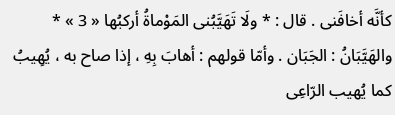كأنَّه أخافَنى . قال : * ولَا تَهَيَّبُنى المَوْماةُ أركبُها « 3 » * والهَيَّبَانُ : الجَبَان . وأمّا قولهم : أهابَ بِهِ ، إذا صاح به ، يُهِيبُ كما يُهيب الرّاعِى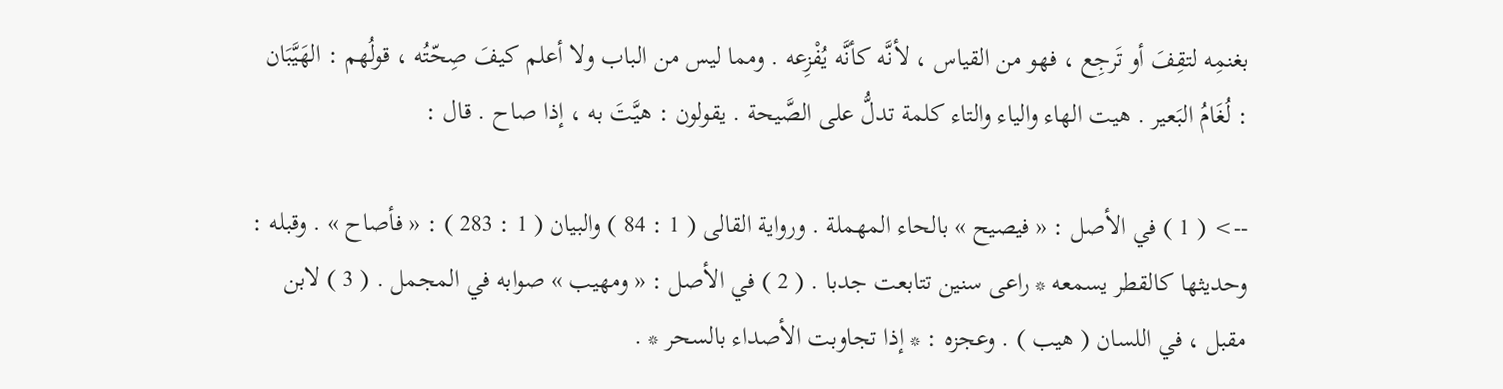بغنمِه لتقِفَ أو تَرجِع ، فهو من القياس ، لأنَّه كأنَّه يُفْزِعه . ومما ليس من الباب ولا أعلم كيفَ صِحّتُه ، قولُهم : الهَيَّبَان : لُغَامُ البَعير . هيت الهاء والياء والتاء كلمة تدلُّ على الصَّيحة . يقولون : هيَّتَ به ، إذا صاح . قال :

--> ( 1 ) في الأصل : « فيصيح » بالحاء المهملة . ورواية القالى ( 1 : 84 ) والبيان ( 1 : 283 ) : « فأصاح » . وقبله : وحديثها كالقطر يسمعه * راعى سنين تتابعت جدبا . ( 2 ) في الأصل : « ومهيب » صوابه في المجمل . ( 3 ) لابن مقبل ، في اللسان ( هيب ) . وعجزه : * إذا تجاوبت الأصداء بالسحر * .